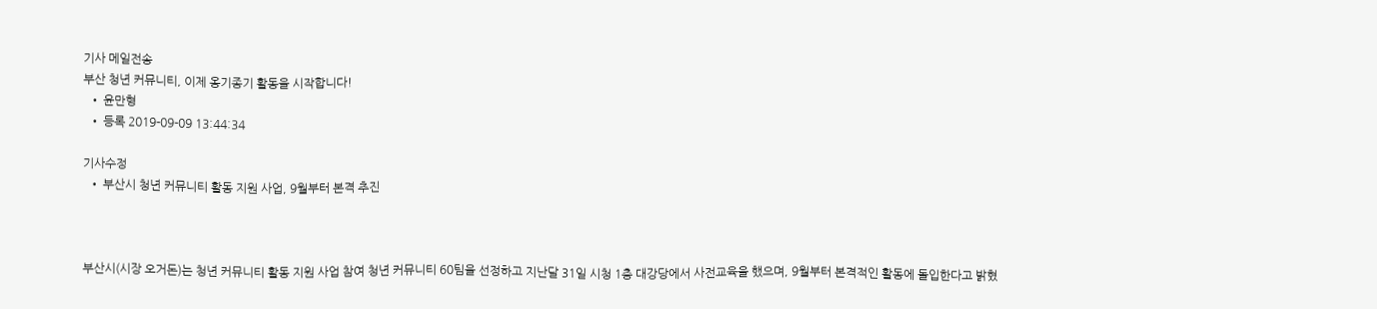기사 메일전송
부산 청년 커뮤니티, 이제 옹기종기 활동을 시작합니다!
  • 윤만형
  • 등록 2019-09-09 13:44:34

기사수정
  • 부산시 청년 커뮤니티 활동 지원 사업, 9월부터 본격 추진



부산시(시장 오거돈)는 청년 커뮤니티 활동 지원 사업 참여 청년 커뮤니티 60팀을 선정하고 지난달 31일 시청 1층 대강당에서 사전교육을 했으며, 9월부터 본격적인 활동에 돌입한다고 밝혔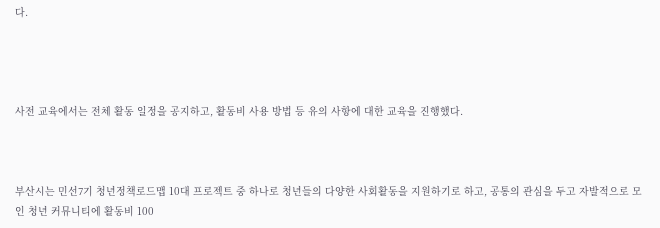다.




사전 교육에서는 전체 활동 일정을 공지하고, 활동비 사용 방법 등 유의 사항에 대한 교육을 진행했다.



부산시는 민선7기 청년정책로드맵 10대 프로젝트 중 하나로 청년들의 다양한 사회활동을 지원하기로 하고, 공통의 관심을 두고 자발적으로 모인 청년 커뮤니티에 활동비 100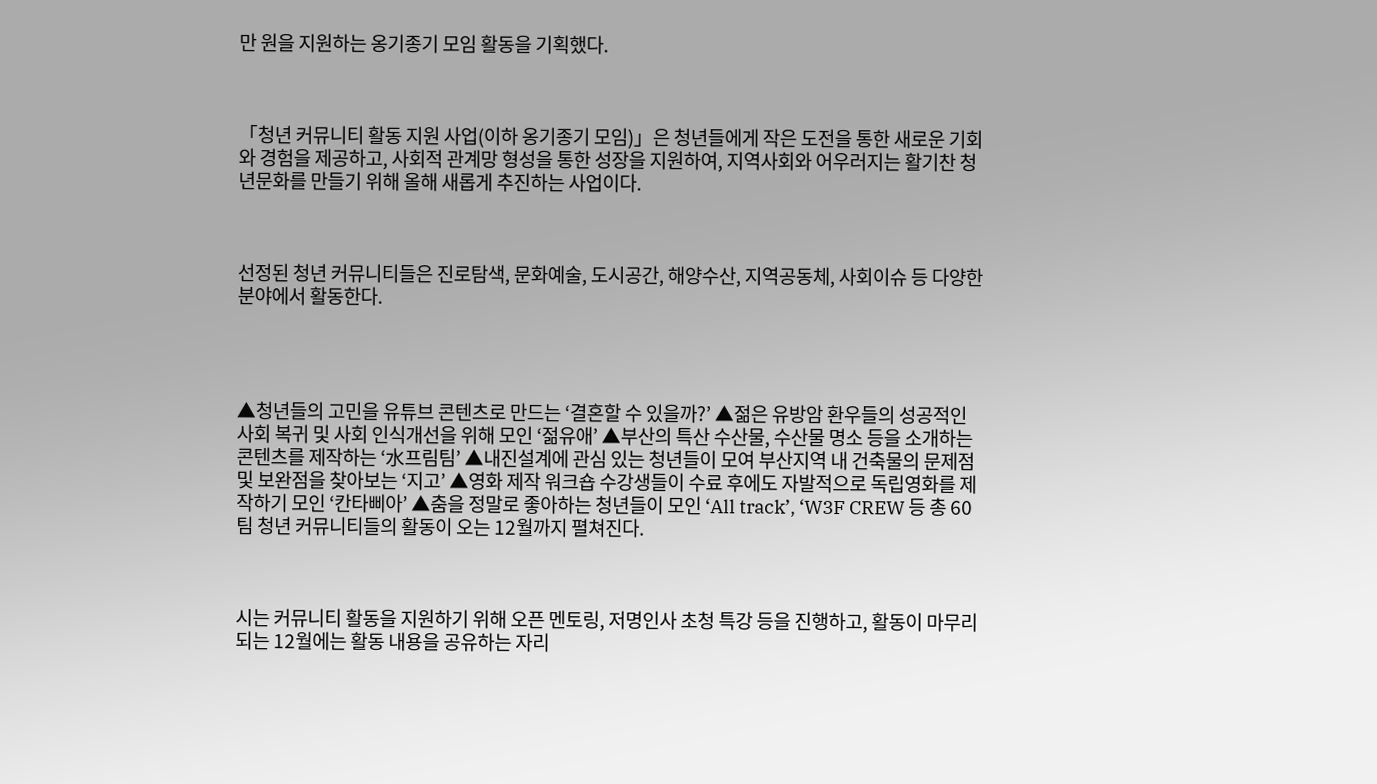만 원을 지원하는 옹기종기 모임 활동을 기획했다.



「청년 커뮤니티 활동 지원 사업(이하 옹기종기 모임)」은 청년들에게 작은 도전을 통한 새로운 기회와 경험을 제공하고, 사회적 관계망 형성을 통한 성장을 지원하여, 지역사회와 어우러지는 활기찬 청년문화를 만들기 위해 올해 새롭게 추진하는 사업이다.



선정된 청년 커뮤니티들은 진로탐색, 문화예술, 도시공간, 해양수산, 지역공동체, 사회이슈 등 다양한 분야에서 활동한다.




▲청년들의 고민을 유튜브 콘텐츠로 만드는 ‘결혼할 수 있을까?’ ▲젊은 유방암 환우들의 성공적인 사회 복귀 및 사회 인식개선을 위해 모인 ‘젊유애’ ▲부산의 특산 수산물, 수산물 명소 등을 소개하는 콘텐츠를 제작하는 ‘水프림팀’ ▲내진설계에 관심 있는 청년들이 모여 부산지역 내 건축물의 문제점 및 보완점을 찾아보는 ‘지고’ ▲영화 제작 워크숍 수강생들이 수료 후에도 자발적으로 독립영화를 제작하기 모인 ‘칸타삐아’ ▲춤을 정말로 좋아하는 청년들이 모인 ‘All track’, ‘W3F CREW 등 총 60팀 청년 커뮤니티들의 활동이 오는 12월까지 펼쳐진다.



시는 커뮤니티 활동을 지원하기 위해 오픈 멘토링, 저명인사 초청 특강 등을 진행하고, 활동이 마무리되는 12월에는 활동 내용을 공유하는 자리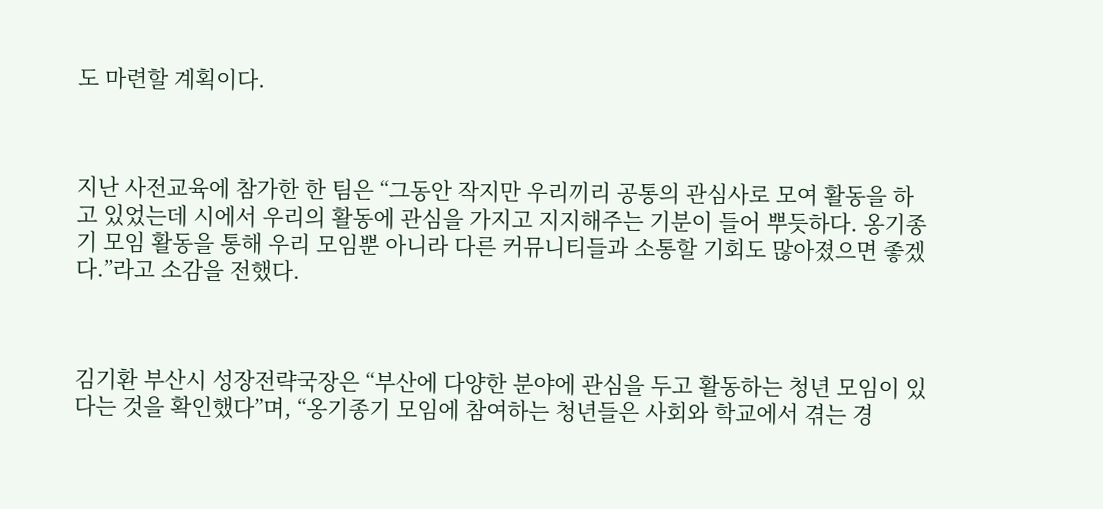도 마련할 계획이다.



지난 사전교육에 참가한 한 팀은 “그동안 작지만 우리끼리 공통의 관심사로 모여 활동을 하고 있었는데 시에서 우리의 활동에 관심을 가지고 지지해주는 기분이 들어 뿌듯하다. 옹기종기 모임 활동을 통해 우리 모임뿐 아니라 다른 커뮤니티들과 소통할 기회도 많아졌으면 좋겠다.”라고 소감을 전했다.



김기환 부산시 성장전략국장은 “부산에 다양한 분야에 관심을 두고 활동하는 청년 모임이 있다는 것을 확인했다”며, “옹기종기 모임에 참여하는 청년들은 사회와 학교에서 겪는 경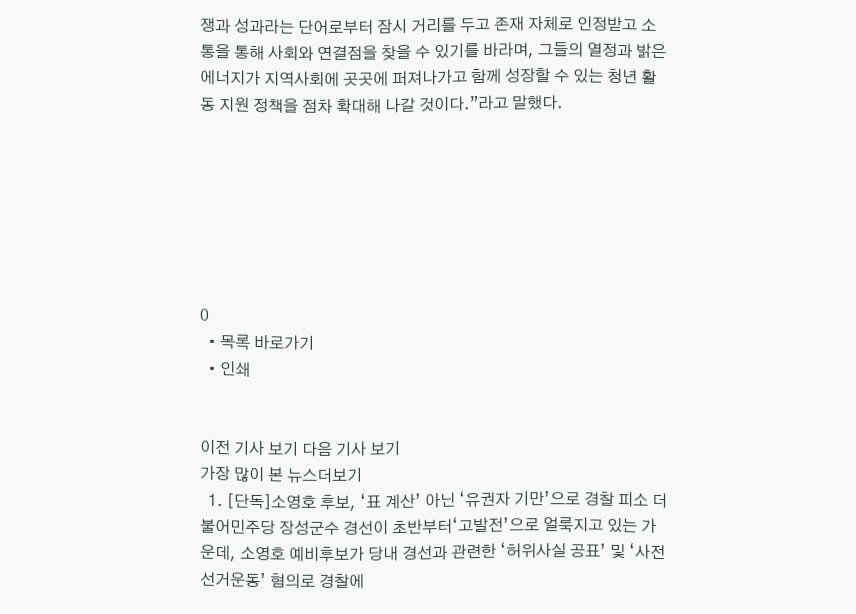쟁과 성과라는 단어로부터 잠시 거리를 두고 존재 자체로 인정받고 소통을 통해 사회와 연결점을 찾을 수 있기를 바라며, 그들의 열정과 밝은 에너지가 지역사회에 곳곳에 퍼져나가고 함께 성장할 수 있는 청년 활동 지원 정책을 점차 확대해 나갈 것이다.”라고 말했다.







0
  • 목록 바로가기
  • 인쇄


이전 기사 보기 다음 기사 보기
가장 많이 본 뉴스더보기
  1. [단독]소영호 후보, ‘표 계산’ 아닌 ‘유권자 기만’으로 경찰 피소 더불어민주당 장성군수 경선이 초반부터‘고발전’으로 얼룩지고 있는 가운데, 소영호 예비후보가 당내 경선과 관련한 ‘허위사실 공표’ 및 ‘사전선거운동’ 혐의로 경찰에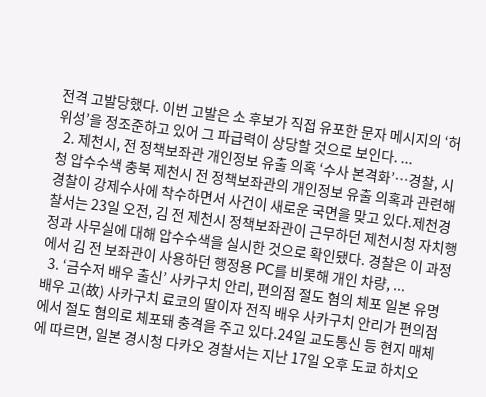전격 고발당했다. 이번 고발은 소 후보가 직접 유포한 문자 메시지의 ‘허위성’을 정조준하고 있어 그 파급력이 상당할 것으로 보인다. ...
  2. 제천시, 전 정책보좌관 개인정보 유출 의혹 ‘수사 본격화’…경찰, 시청 압수수색 충북 제천시 전 정책보좌관의 개인정보 유출 의혹과 관련해 경찰이 강제수사에 착수하면서 사건이 새로운 국면을 맞고 있다.제천경찰서는 23일 오전, 김 전 제천시 정책보좌관이 근무하던 제천시청 자치행정과 사무실에 대해 압수수색을 실시한 것으로 확인됐다. 경찰은 이 과정에서 김 전 보좌관이 사용하던 행정용 PC를 비롯해 개인 차량, ...
  3. ‘금수저 배우 출신’ 사카구치 안리, 편의점 절도 혐의 체포 일본 유명 배우 고(故) 사카구치 료코의 딸이자 전직 배우 사카구치 안리가 편의점에서 절도 혐의로 체포돼 충격을 주고 있다.24일 교도통신 등 현지 매체에 따르면, 일본 경시청 다카오 경찰서는 지난 17일 오후 도쿄 하치오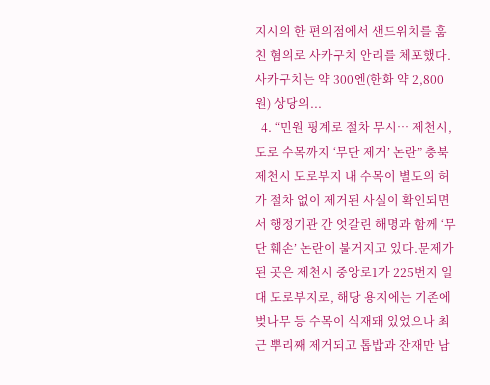지시의 한 편의점에서 샌드위치를 훔친 혐의로 사카구치 안리를 체포했다.사카구치는 약 300엔(한화 약 2,800원) 상당의...
  4. “민원 핑계로 절차 무시… 제천시, 도로 수목까지 ‘무단 제거’ 논란” 충북 제천시 도로부지 내 수목이 별도의 허가 절차 없이 제거된 사실이 확인되면서 행정기관 간 엇갈린 해명과 함께 ‘무단 훼손’ 논란이 불거지고 있다.문제가 된 곳은 제천시 중앙로1가 225번지 일대 도로부지로, 해당 용지에는 기존에 벚나무 등 수목이 식재돼 있었으나 최근 뿌리째 제거되고 톱밥과 잔재만 남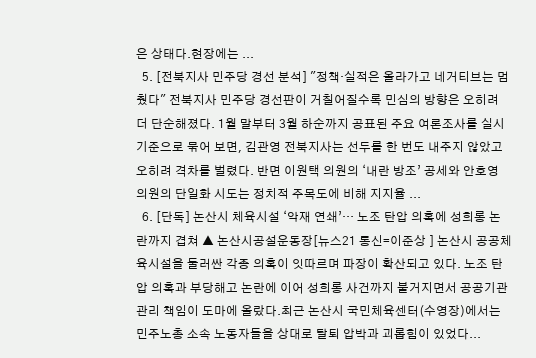은 상태다.현장에는 ...
  5. [전북지사 민주당 경선 분석] "정책·실적은 올라가고 네거티브는 멈췄다" 전북지사 민주당 경선판이 거칠어질수록 민심의 방향은 오히려 더 단순해졌다. 1월 말부터 3월 하순까지 공표된 주요 여론조사를 실시 기준으로 묶어 보면, 김관영 전북지사는 선두를 한 번도 내주지 않았고 오히려 격차를 벌렸다. 반면 이원택 의원의 ‘내란 방조’ 공세와 안호영 의원의 단일화 시도는 정치적 주목도에 비해 지지율 ...
  6. [단독] 논산시 체육시설 ‘악재 연쇄’… 노조 탄압 의혹에 성희롱 논란까지 겹쳐 ▲ 논산시공설운동장[뉴스21 통신=이준상 ] 논산시 공공체육시설을 둘러싼 각종 의혹이 잇따르며 파장이 확산되고 있다. 노조 탄압 의혹과 부당해고 논란에 이어 성희롱 사건까지 불거지면서 공공기관 관리 책임이 도마에 올랐다.최근 논산시 국민체육센터(수영장)에서는 민주노총 소속 노동자들을 상대로 탈퇴 압박과 괴롭힘이 있었다...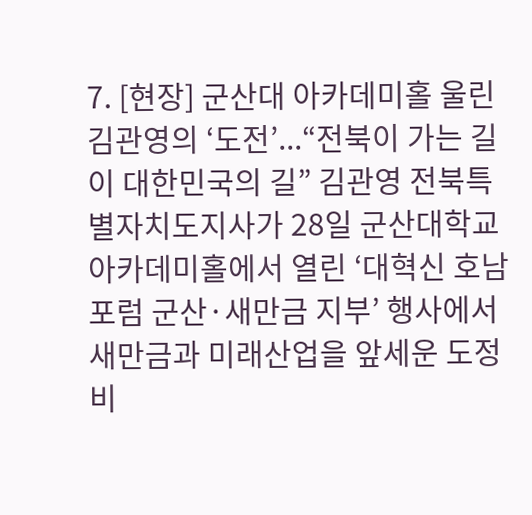7. [현장] 군산대 아카데미홀 울린 김관영의 ‘도전’...“전북이 가는 길이 대한민국의 길” 김관영 전북특별자치도지사가 28일 군산대학교 아카데미홀에서 열린 ‘대혁신 호남포럼 군산·새만금 지부’ 행사에서 새만금과 미래산업을 앞세운 도정 비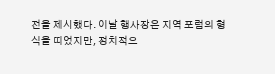전을 제시했다. 이날 행사장은 지역 포럼의 형식을 띠었지만, 정치적으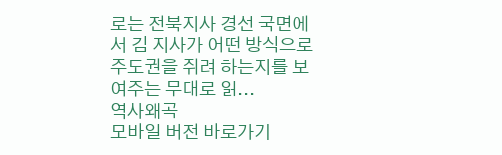로는 전북지사 경선 국면에서 김 지사가 어떤 방식으로 주도권을 쥐려 하는지를 보여주는 무대로 읽...
역사왜곡
모바일 버전 바로가기